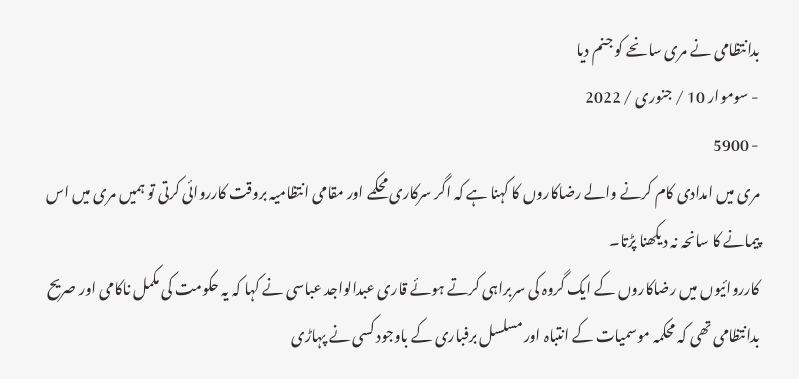بدانتظامی نے مری سانحے کو جنم دیا
- سوموار 10 / جنوری / 2022
- 5900
مری میں امدادی کام کرنے والے رضاکاروں کا کہنا ہے کہ اگر سرکاری محکمے اور مقامی انتظامیہ بروقت کارروائی کرتی تو ہمیں مری میں اس پیمانے کا سانحہ نہ دیکھنا پڑتا۔
کارروائیوں میں رضاکاروں کے ایک گروہ کی سربراہی کرتے ہوئے قاری عبدالواجد عباسی نے کہا کہ یہ حکومت کی مکمل ناکامی اور صریح بدانتظامی تھی کہ محکمہ موسمیات کے انتباہ اور مسلسل برفباری کے باوجود کسی نے پہاڑی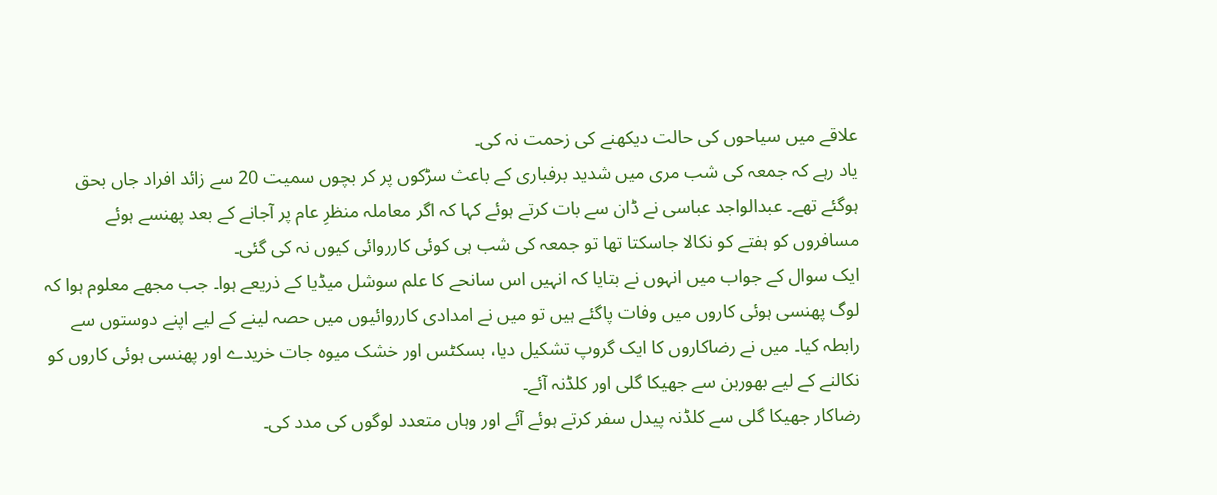علاقے میں سیاحوں کی حالت دیکھنے کی زحمت نہ کی۔
یاد رہے کہ جمعہ کی شب مری میں شدید برفباری کے باعث سڑکوں پر کر بچوں سمیت 20 سے زائد افراد جاں بحق ہوگئے تھے۔ عبدالواجد عباسی نے ڈان سے بات کرتے ہوئے کہا کہ اگر معاملہ منظرِ عام پر آجانے کے بعد پھنسے ہوئے مسافروں کو ہفتے کو نکالا جاسکتا تھا تو جمعہ کی شب ہی کوئی کارروائی کیوں نہ کی گئی۔
ایک سوال کے جواب میں انہوں نے بتایا کہ انہیں اس سانحے کا علم سوشل میڈیا کے ذریعے ہوا۔ جب مجھے معلوم ہوا کہ لوگ پھنسی ہوئی کاروں میں وفات پاگئے ہیں تو میں نے امدادی کارروائیوں میں حصہ لینے کے لیے اپنے دوستوں سے رابطہ کیا۔ میں نے رضاکاروں کا ایک گروپ تشکیل دیا، بسکٹس اور خشک میوہ جات خریدے اور پھنسی ہوئی کاروں کو نکالنے کے لیے بھوربن سے جھیکا گلی اور کلڈنہ آئے۔
رضاکار جھیکا گلی سے کلڈنہ پیدل سفر کرتے ہوئے آئے اور وہاں متعدد لوگوں کی مدد کی۔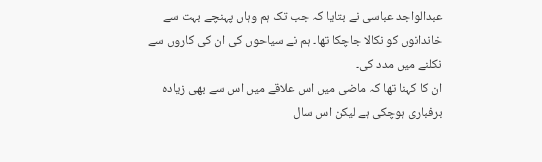عبدالواجد عباسی نے بتایا کہ جب تک ہم وہاں پہنچے بہت سے خاندانوں کو نکالا جاچکا تھا۔ ہم نے سیاحوں کی ان کی کاروں سے نکلنے میں مدد کی۔
ان کا کہنا تھا کہ ماضی میں اس علاقے میں اس سے بھی زیادہ برفباری ہوچکی ہے لیکن اس سال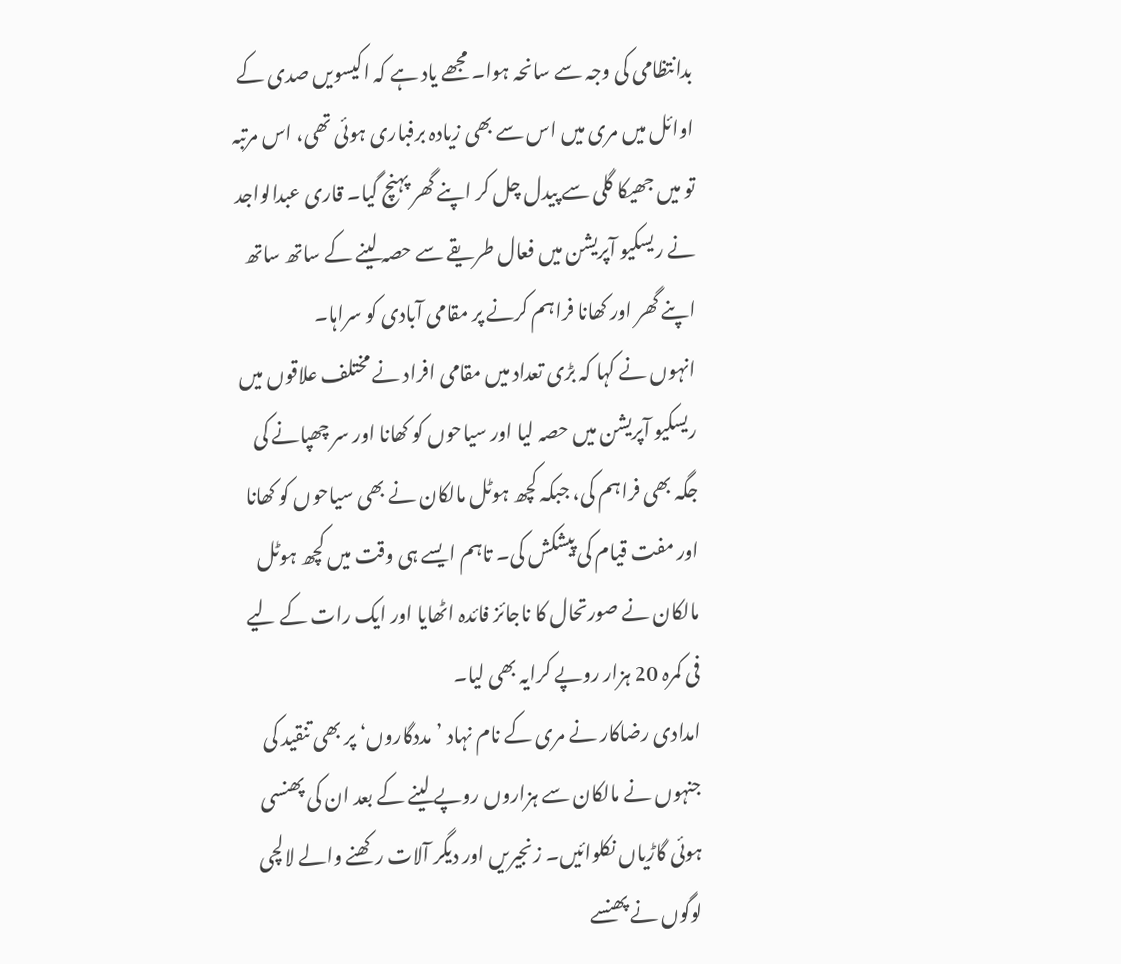بدانتظامی کی وجہ سے سانحہ ہوا۔ مجھے یاد ہے کہ اکیسویں صدی کے اوائل میں مری میں اس سے بھی زیادہ برفباری ہوئی تھی، اس مرتبہ تو میں جھیکا گلی سے پیدل چل کر اپنے گھر پہنچ گیا۔ قاری عبدالواجد نے ریسکیو آپریشن میں فعال طریقے سے حصہ لینے کے ساتھ ساتھ اپنے گھر اور کھانا فراہم کرنے پر مقامی آبادی کو سراہا۔
انہوں نے کہا کہ بڑی تعداد میں مقامی افراد نے مختلف علاقوں میں ریسکیو آپریشن میں حصہ لیا اور سیاحوں کو کھانا اور سر چھپانے کی جگہ بھی فراہم کی، جبکہ کچھ ہوٹل مالکان نے بھی سیاحوں کو کھانا اور مفت قیام کی پیشکش کی۔ تاہم ایسے ہی وقت میں کچھ ہوٹل مالکان نے صورتحال کا ناجائز فائدہ اٹھایا اور ایک رات کے لیے فی کمرہ 20 ہزار روپے کرایہ بھی لیا۔
امدادی رضاکار نے مری کے نام نہاد ’مددگاروں‘ پر بھی تنقید کی جنہوں نے مالکان سے ہزاروں روپے لینے کے بعد ان کی پھنسی ہوئی گاڑیاں نکلوائیں۔ زنجیریں اور دیگر آلات رکھنے والے لالچی لوگوں نے پھنسے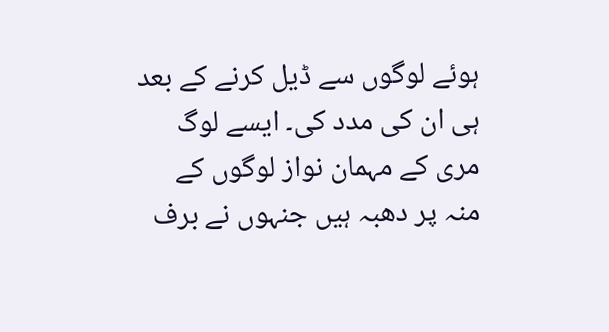ہوئے لوگوں سے ڈیل کرنے کے بعد ہی ان کی مدد کی۔ ایسے لوگ مری کے مہمان نواز لوگوں کے منہ پر دھبہ ہیں جنہوں نے برف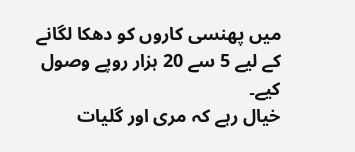میں پھنسی کاروں کو دھکا لگانے کے لیے 5 سے 20 ہزار روپے وصول کیے۔
خیال رہے کہ مری اور گلیات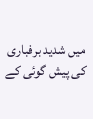میں شدید برفباری کی پیش گوئی کے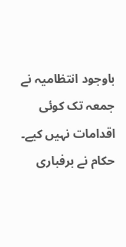باوجود انتظامیہ نے جمعہ تک کوئی اقدامات نہیں کیے۔ حکام نے برفباری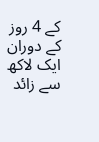کے 4 روز کے دوران ایک لاکھ سے زائد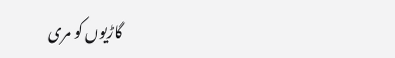گاڑیوں کو مری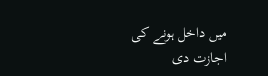میں داخل ہونے کی اجازت دی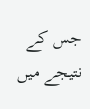جس کے نتیجے میں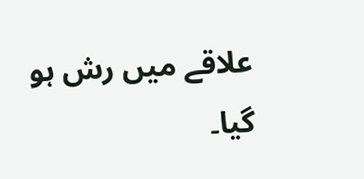علاقے میں رش ہو گیا۔